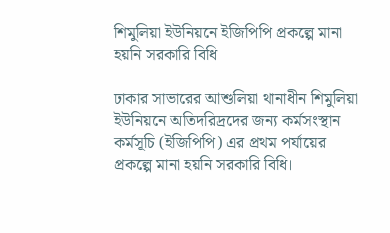শিমুলিয়া ইউনিয়নে ইজিপিপি প্রকল্পে মানা হয়নি সরকারি বিধি

ঢাকার সাভারের আশুলিয়া থানাধীন শিমুলিয়া ইউনিয়নে অতিদরিদ্রদের জন্য কর্মসংস্থান কর্মসূচি (ইজিপিপি) এর প্রথম পর্যায়ের প্রকল্পে মানা হয়নি সরকারি বিধি।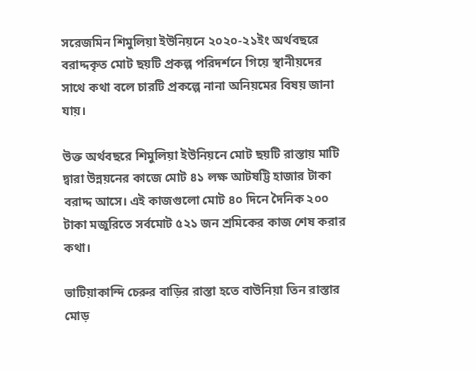সরেজমিন শিমুলিয়া ইউনিয়নে ২০২০-২১ইং অর্থবছরে বরাদ্দকৃত মোট ছয়টি প্রকল্প পরিদর্শনে গিয়ে স্থানীয়দের সাথে কথা বলে চারটি প্রকল্পে নানা অনিয়মের বিষয় জানা যায়।

উক্ত অর্থবছরে শিমুলিয়া ইউনিয়নে মোট ছয়টি রাস্তায় মাটি দ্বারা উন্নয়নের কাজে মোট ৪১ লক্ষ আটষট্টি হাজার টাকা বরাদ্দ আসে। এই কাজগুলো মোট ৪০ দিনে দৈনিক ২০০ টাকা মজুরিতে সর্বমোট ৫২১ জন শ্রমিকের কাজ শেষ করার কথা।

ভাটিয়াকান্দি চেরুর বাড়ির রাস্তা হতে বাউনিয়া তিন রাস্তার মোড়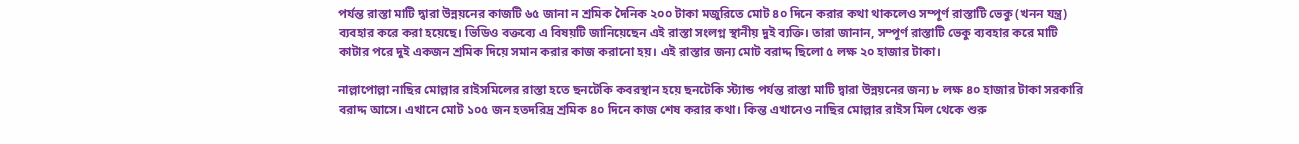পর্যন্ত রাস্তা মাটি দ্বারা উন্নয়নের কাজটি ৬৫ জানা ন শ্রমিক দৈনিক ২০০ টাকা মজুরিতে মোট ৪০ দিনে করার কথা থাকলেও সম্পূর্ণ রাস্তাটি ভেকু (খনন যন্ত্র) ব্যবহার করে করা হয়েছে। ভিডিও বক্তব্যে এ বিষয়টি জানিয়েছেন এই রাস্তা সংলগ্ন স্থানীয় দুই ব্যক্তি। তারা জানান, সম্পূর্ণ রাস্তাটি ভেকু ব্যবহার করে মাটি কাটার পরে দুই একজন শ্রমিক দিয়ে সমান করার কাজ করানো হয়। এই রাস্তার জন্য মোট বরাদ্দ ছিলো ৫ লক্ষ ২০ হাজার টাকা।

নাল্লাপোল্লা নাছির মোল্লার রাইসমিলের রাস্তা হতে ছনটেকি কবরস্থান হয়ে ছনটেকি স্ট্যান্ড পর্যন্ত রাস্তা মাটি দ্বারা উন্নয়নের জন্য ৮ লক্ষ ৪০ হাজার টাকা সরকারি বরাদ্দ আসে। এখানে মোট ১০৫ জন হতদরিদ্র শ্রমিক ৪০ দিনে কাজ শেষ করার কথা। কিন্ত এখানেও নাছির মোল্লার রাইস মিল থেকে শুরু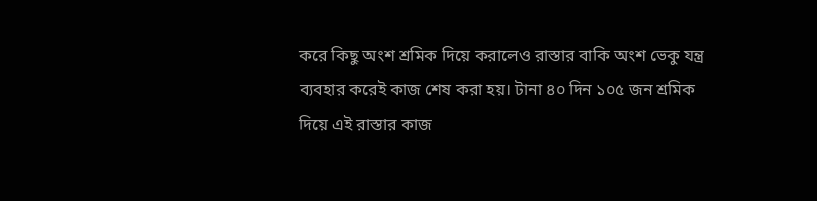করে কিছু অংশ শ্রমিক দিয়ে করালেও রাস্তার বাকি অংশ ভেকু যন্ত্র ব্যবহার করেই কাজ শেষ করা হয়। টানা ৪০ দিন ১০৫ জন শ্রমিক দিয়ে এই রাস্তার কাজ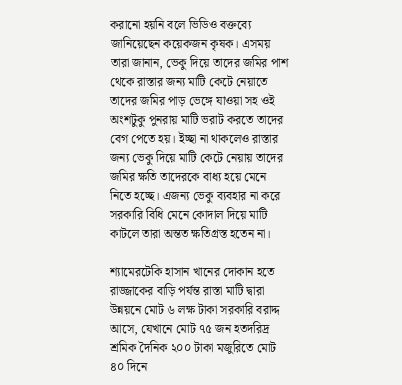করানো হয়নি বলে ভিডিও বক্তব্যে জানিয়েছেন কয়েকজন কৃষক। এসময় তারা জানান, ভেকু দিয়ে তাদের জমির পাশ থেকে রাস্তার জন্য মাটি কেটে নেয়াতে তাদের জমির পাড় ভেঙ্গে যাওয়া সহ ওই অংশটুকু পুনরায় মাটি ভরাট করতে তাদের বেগ পেতে হয়। ইচ্ছা না থাকলেও রাস্তার জন্য ভেকু দিয়ে মাটি কেটে নেয়ায় তাদের জমির ক্ষতি তাদেরকে বাধ্য হয়ে মেনে নিতে হচ্ছে। এজন্য ভেকু ব্যবহার না করে সরকারি বিধি মেনে কোদাল দিয়ে মাটি কাটলে তারা অন্তত ক্ষতিগ্রস্ত হতেন না।

শ্যামেরটেকি হাসান খানের দোকান হতে রাজ্জাকের বাড়ি পর্যন্ত রাস্তা মাটি দ্বারা উন্নয়নে মোট ৬ লক্ষ টাকা সরকারি বরাদ্দ আসে, যেখানে মোট ৭৫ জন হতদরিদ্র শ্রমিক দৈনিক ২০০ টাকা মজুরিতে মোট ৪০ দিনে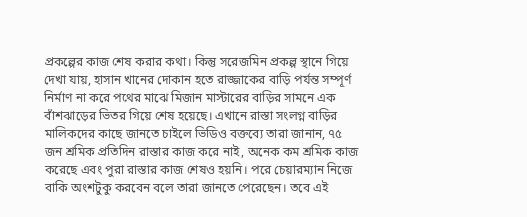প্রকল্পের কাজ শেষ করার কথা। কিন্তু সরেজমিন প্রকল্প স্থানে গিয়ে দেখা যায়, হাসান খানের দোকান হতে রাজ্জাকের বাড়ি পর্যন্ত সম্পূর্ণ নির্মাণ না করে পথের মাঝে মিজান মাস্টারের বাড়ির সামনে এক বাঁশঝাড়ের ভিতর গিয়ে শেষ হয়েছে। এখানে রাস্তা সংলগ্ন বাড়ির মালিকদের কাছে জানতে চাইলে ভিডিও বক্তব্যে তারা জানান, ৭৫ জন শ্রমিক প্রতিদিন রাস্তার কাজ করে নাই, অনেক কম শ্রমিক কাজ করেছে এবং পুরা রাস্তার কাজ শেষও হয়নি। পরে চেয়ারম্যান নিজে বাকি অংশটুকু করবেন বলে তারা জানতে পেরেছেন। তবে এই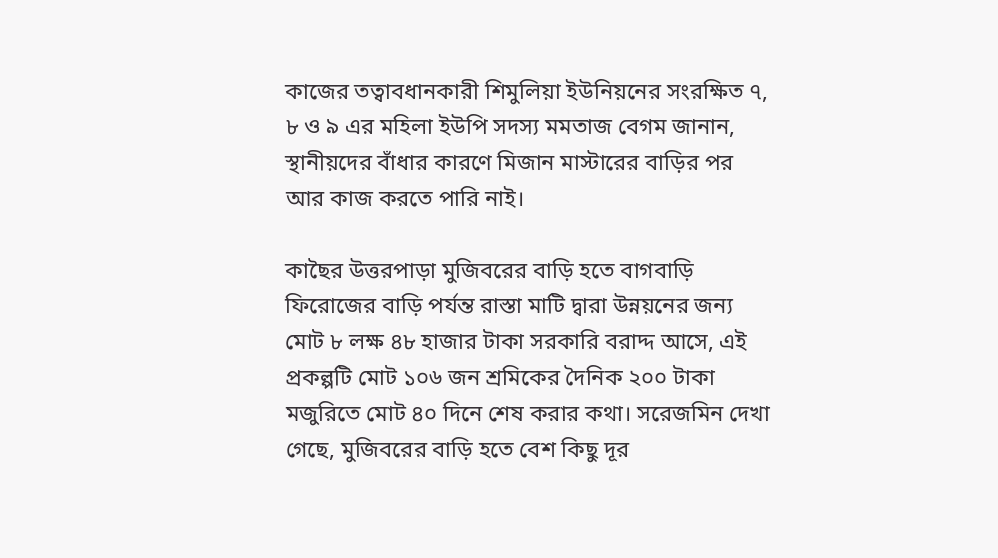কাজের তত্বাবধানকারী শিমুলিয়া ইউনিয়নের সংরক্ষিত ৭, ৮ ও ৯ এর মহিলা ইউপি সদস্য মমতাজ বেগম জানান, স্থানীয়দের বাঁধার কারণে মিজান মাস্টারের বাড়ির পর আর কাজ করতে পারি নাই।

কাছৈর উত্তরপাড়া মুজিবরের বাড়ি হতে বাগবাড়ি ফিরোজের বাড়ি পর্যন্ত রাস্তা মাটি দ্বারা উন্নয়নের জন্য মোট ৮ লক্ষ ৪৮ হাজার টাকা সরকারি বরাদ্দ আসে, এই প্রকল্পটি মোট ১০৬ জন শ্রমিকের দৈনিক ২০০ টাকা মজুরিতে মোট ৪০ দিনে শেষ করার কথা। সরেজমিন দেখা গেছে, মুজিবরের বাড়ি হতে বেশ কিছু দূর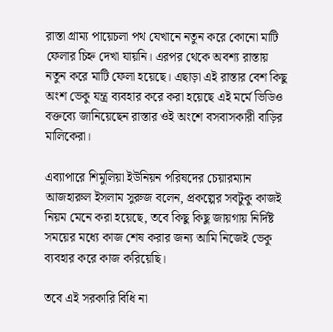রাস্তা গ্রাম্য পায়েচলা পথ যেখানে নতুন করে কোনো মাটি ফেলার চিহ্ন দেখা যায়নি। এরপর থেকে অবশ্য রাস্তায় নতুন করে মাটি ফেলা হয়েছে। এছাড়া এই রাস্তার বেশ কিছু অংশ ভেকু যন্ত্র ব্যবহার করে করা হয়েছে এই মর্মে ভিডিও বক্তব্যে জানিয়েছেন রাস্তার ওই অংশে বসবাসকারী বাড়ির মালিকেরা।

এব্যাপারে শিমুলিয়া ইউনিয়ন পরিষদের চেয়ারম্যান আজহারুল ইসলাম সুরুজ বলেন, প্রকল্পের সবটুকু কাজই নিয়ম মেনে করা হয়েছে, তবে কিছু কিছু জায়গায় নির্দিষ্ট সময়ের মধ্যে কাজ শেষ করার জন্য আমি নিজেই ভেকু ব্যবহার করে কাজ করিয়েছি।

তবে এই সরকারি বিধি না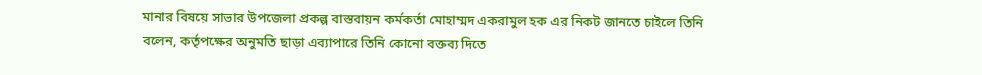মানার বিষয়ে সাভার উপজেলা প্রকল্প বাস্তবায়ন কর্মকর্তা মোহাম্মদ একরামুল হক এর নিকট জানতে চাইলে তিনি বলেন, কর্তৃপক্ষের অনুমতি ছাড়া এব্যাপারে তিনি কোনো বক্তব্য দিতে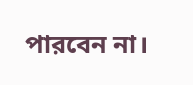পারবেন না।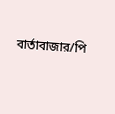বার্তাবাজার/পি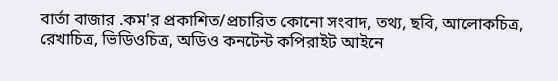বার্তা বাজার .কম'র প্রকাশিত/প্রচারিত কোনো সংবাদ, তথ্য, ছবি, আলোকচিত্র, রেখাচিত্র, ভিডিওচিত্র, অডিও কনটেন্ট কপিরাইট আইনে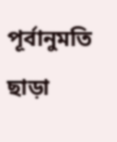পূর্বানুমতি ছাড়া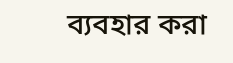ব্যবহার করা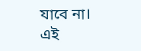যাবে না।
এই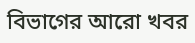বিভাগের আরো খবর